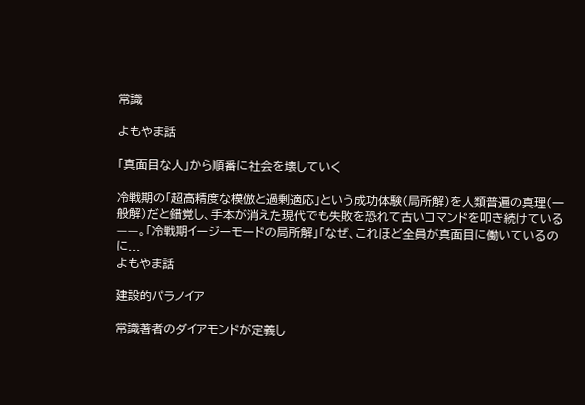常識

よもやま話

「真面目な人」から順番に社会を壊していく

冷戦期の「超高精度な模倣と過剰適応」という成功体験(局所解)を人類普遍の真理(一般解)だと錯覚し、手本が消えた現代でも失敗を恐れて古いコマンドを叩き続けている——。「冷戦期イージーモードの局所解」「なぜ、これほど全員が真面目に働いているのに...
よもやま話

建設的パラノイア

常識著者のダイアモンドが定義し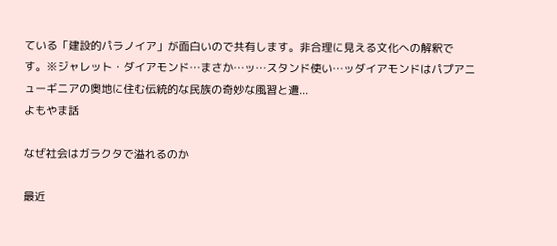ている「建設的パラノイア」が面白いので共有します。非合理に見える文化への解釈です。※ジャレット・ダイアモンド…まさか…ッ…スタンド使い…ッダイアモンドはパプアニューギニアの奥地に住む伝統的な民族の奇妙な風習と遭...
よもやま話

なぜ社会はガラクタで溢れるのか

最近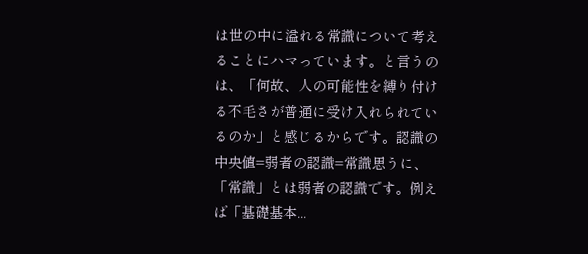は世の中に溢れる常識について考えることにハマっています。と言うのは、「何故、人の可能性を縛り付ける不毛さが普通に受け入れられているのか」と感じるからです。認識の中央値=弱者の認識=常識思うに、「常識」とは弱者の認識です。例えば「基礎基本...